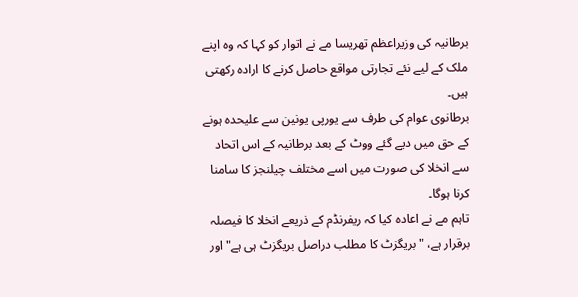برطانیہ کی وزیراعظم تھریسا مے نے اتوار کو کہا کہ وہ اپنے ملک کے لیے نئے تجارتی مواقع حاصل کرنے کا ارادہ رکھتی ہیں۔
برطانوی عوام کی طرف سے یورپی یونین سے علیحدہ ہونے کے حق میں دیے گئے ووٹ کے بعد برطانیہ کے اس اتحاد سے انخلا کی صورت میں اسے مختلف چیلنجز کا سامنا کرنا ہوگا۔
تاہم مے نے اعادہ کیا کہ ریفرنڈم کے ذریعے انخلا کا فیصلہ برقرار ہے، "بریگزٹ کا مطلب دراصل بریگزٹ ہی ہے" اور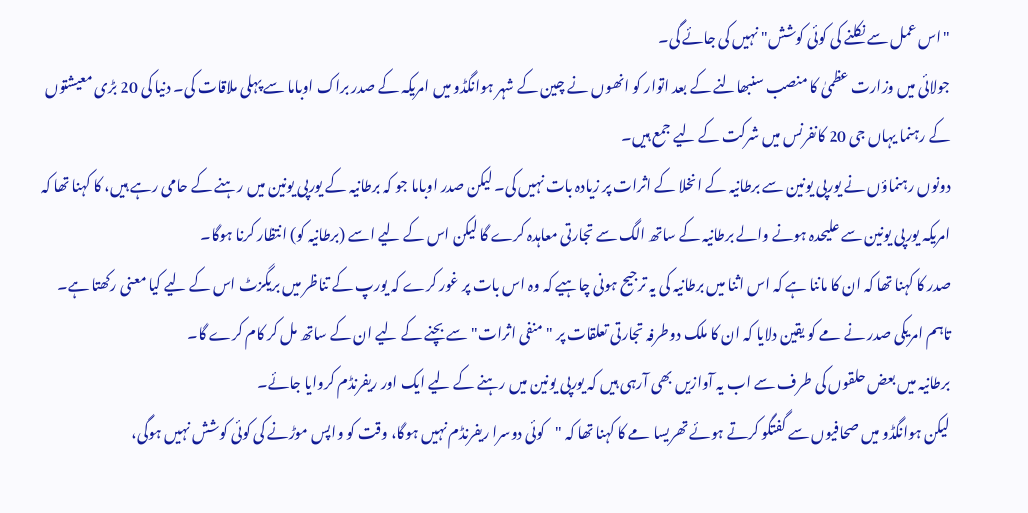"اس عمل سے نکلنے کی کوئی کوشش" نہیں کی جائے گی۔
جولائی میں وزارت عظمیٰ کا منصب سنبھالنے کے بعد اتوار کو انھوں نے چین کے شہر ہوانگڈو میں امریکہ کے صدر براک اوباما سے پہلی ملاقات کی۔ دنیا کی 20 بڑی معیشتوں کے رہنما یہاں جی 20 کانفرنس میں شرکت کے لیے جمع ہیں۔
دونوں رہنماؤں نے یورپی یونین سے برطانیہ کے انخلا کے اثرات پر زیادہ بات نہیں کی۔ لیکن صدر اوباما جو کہ برطانیہ کے یورپی یونین میں رہنے کے حامی رہے ہیں، کا کہنا تھا کہ امریکہ یورپی یونین سے علیحدہ ہونے والے برطانیہ کے ساتھ الگ سے تجارتی معاہدہ کرے گا لیکن اس کے لیے اسے (برطانیہ کو) انتظار کرنا ہوگا۔
صدر کا کہنا تھا کہ ان کا ماننا ہے کہ اس اثنا میں برطانیہ کی یہ ترجیح ہونی چاہیے کہ وہ اس بات پر غور کرے کہ یورپ کے تناظر میں بریگزٹ اس کے لیے کیا معنی رکھتا ہے۔
تاہم امریکی صدر نے مے کو یقین دلایا کہ ان کا ملک دوطرفہ تجارتی تعلقات پر "منفی اثرات" سے بچنے کے لیے ان کے ساتھ مل کر کام کرے گا۔
برطانیہ میں بعض حلقوں کی طرف سے اب یہ آوازیں بھی آرہی ہیں کہ یورپی یونین میں رہنے کے لیے ایک اور ریفرنڈم کروایا جائے۔
لیکن ہوانگڈو میں صحافیوں سے گفتگو کرتے ہوئے تھریسا مے کا کہنا تھا کہ "کوئی دوسرا ریفرنڈم نہیں ہوگا، وقت کو واپس موڑنے کی کوئی کوشش نہیں ہوگی،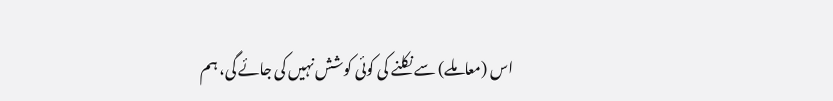اس (معاملے) سے نکلنے کی کوئی کوشش نہیں کی جائے گی، ہم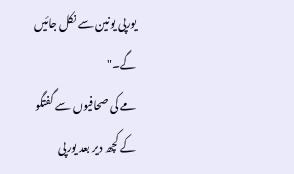یورپی یونین سے نکل جائیں گے۔"
مے کی صحافیوں سے گفتگو کے کچھ دیر بعد یورپی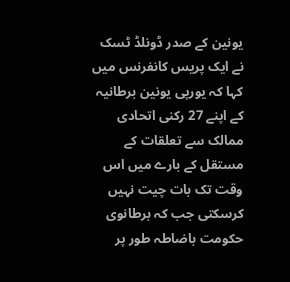یونین کے صدر ڈونلڈ ٹسک نے ایک پریس کانفرنس میں کہا کہ یورپی یونین برطانیہ کے اپنے 27 رکنی اتحادی ممالک سے تعلقات کے مستقل کے بارے میں اس وقت تک بات چیت نہیں کرسکتی جب کہ برطانوی حکومت باضاطہ طور پر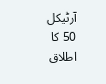آرٹیکل 50 کا اطلاق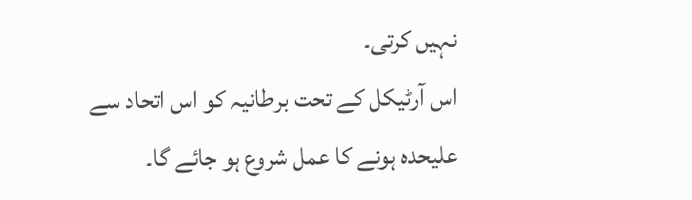نہیں کرتی۔
اس آرٹیکل کے تحت برطانیہ کو اس اتحاد سے علیحدہ ہونے کا عمل شروع ہو جائے گا۔